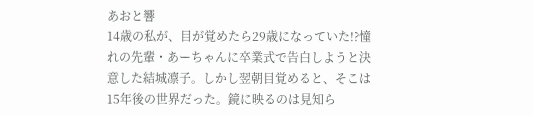あおと響
14歳の私が、目が覚めたら29歳になっていた!?憧れの先輩・あーちゃんに卒業式で告白しようと決意した結城凛子。しかし翌朝目覚めると、そこは15年後の世界だった。鏡に映るのは見知ら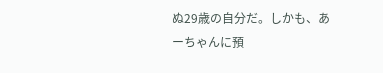ぬ29歳の自分だ。しかも、あーちゃんに預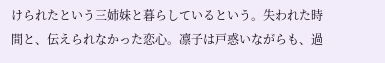けられたという三姉妹と暮らしているという。失われた時間と、伝えられなかった恋心。凛子は戸惑いながらも、過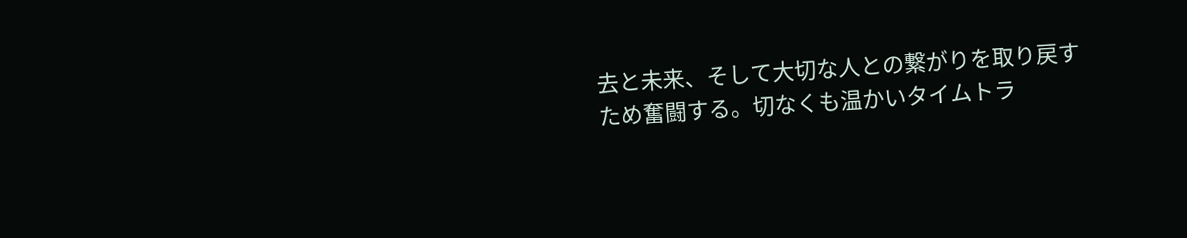去と未来、そして大切な人との繋がりを取り戻すため奮闘する。切なくも温かいタイムトラ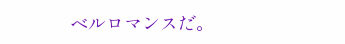ベルロマンスだ。